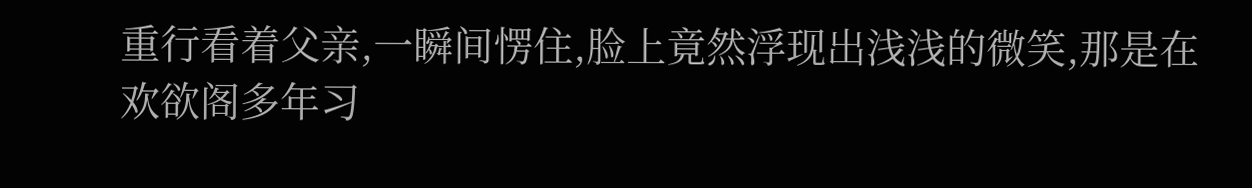重行看着父亲,一瞬间愣住,脸上竟然浮现出浅浅的微笑,那是在欢欲阁多年习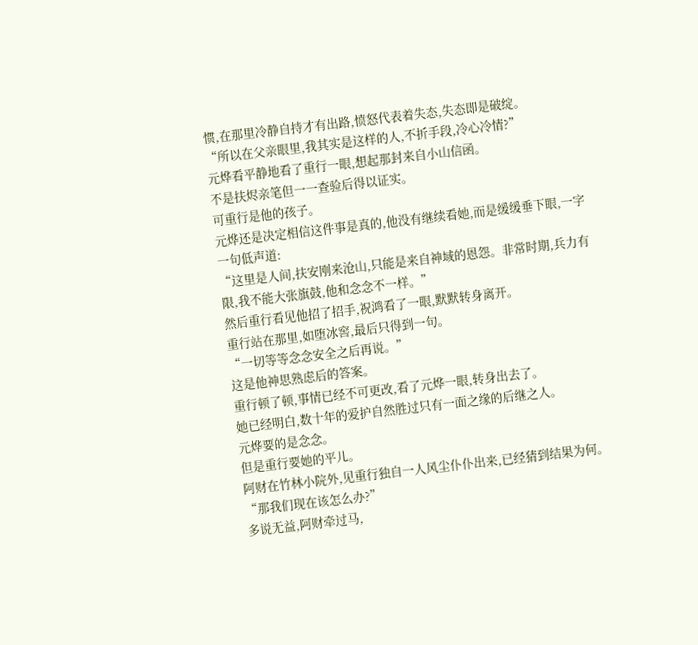惯,在那里冷静自持才有出路,愤怒代表着失态,失态即是破绽。
“所以在父亲眼里,我其实是这样的人,不折手段,冷心冷情?”
元烨看平静地看了重行一眼,想起那封来自小山信函。
不是扶烬亲笔但一一查验后得以证实。
可重行是他的孩子。
元烨还是决定相信这件事是真的,他没有继续看她,而是缓缓垂下眼,一字一句低声道:
“这里是人间,扶安刚来沧山,只能是来自神域的恩怨。非常时期,兵力有限,我不能大张旗鼓,他和念念不一样。”
然后重行看见他招了招手,祝鸿看了一眼,默默转身离开。
重行站在那里,如堕冰窖,最后只得到一句。
“一切等等念念安全之后再说。”
这是他神思熟虑后的答案。
重行顿了顿,事情已经不可更改,看了元烨一眼,转身出去了。
她已经明白,数十年的爱护自然胜过只有一面之缘的后继之人。
元烨要的是念念。
但是重行要她的平儿。
阿财在竹林小院外,见重行独自一人风尘仆仆出来,已经猜到结果为何。
“那我们现在该怎么办?”
多说无益,阿财牵过马,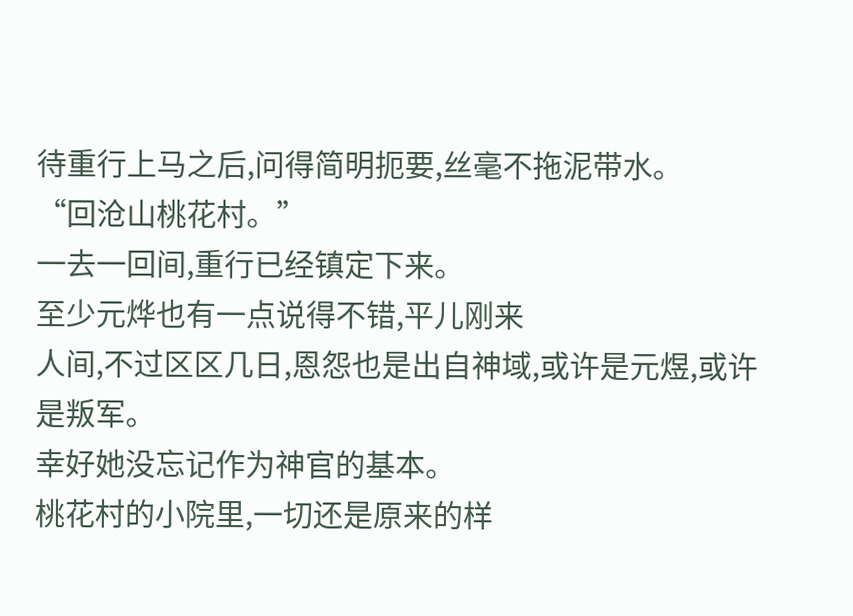待重行上马之后,问得简明扼要,丝毫不拖泥带水。
“回沧山桃花村。”
一去一回间,重行已经镇定下来。
至少元烨也有一点说得不错,平儿刚来
人间,不过区区几日,恩怨也是出自神域,或许是元煜,或许是叛军。
幸好她没忘记作为神官的基本。
桃花村的小院里,一切还是原来的样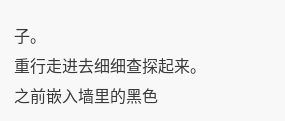子。
重行走进去细细查探起来。
之前嵌入墙里的黑色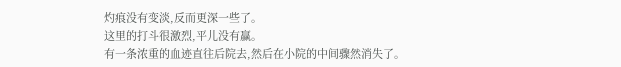灼痕没有变淡,反而更深一些了。
这里的打斗很激烈,平儿没有赢。
有一条浓重的血迹直往后院去,然后在小院的中间骤然消失了。